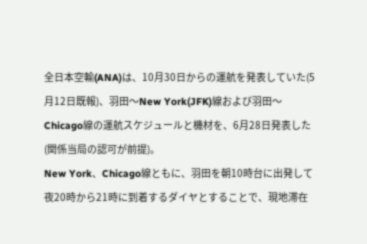全日本空輸(ANA)は、10月30日からの運航を発表していた(5月12日既報)、羽田〜New York(JFK)線および羽田〜Chicago線の運航スケジュールと機材を、6月28日発表した(関係当局の認可が前提)。
New York、Chicago線ともに、羽田を朝10時台に出発して夜20時から21時に到着するダイヤとすることで、現地滞在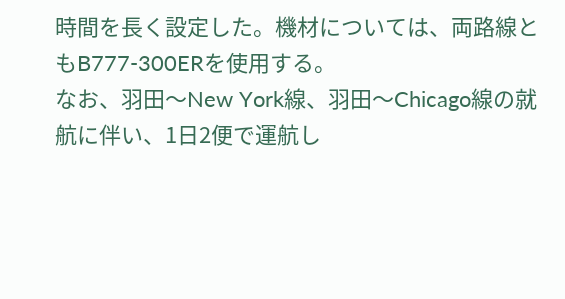時間を長く設定した。機材については、両路線ともB777-300ERを使用する。
なお、羽田〜New York線、羽田〜Chicago線の就航に伴い、1日2便で運航し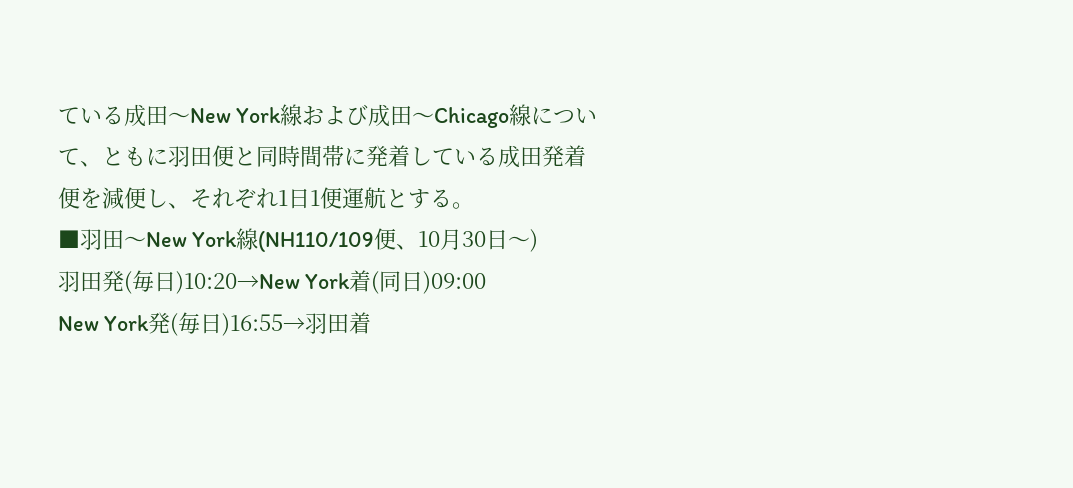ている成田〜New York線および成田〜Chicago線について、ともに羽田便と同時間帯に発着している成田発着便を減便し、それぞれ1日1便運航とする。
■羽田〜New York線(NH110/109便、10月30日〜)
羽田発(毎日)10:20→New York着(同日)09:00
New York発(毎日)16:55→羽田着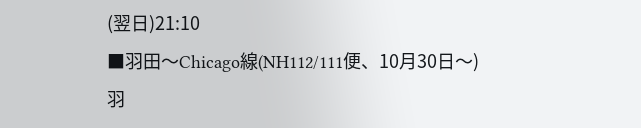(翌日)21:10
■羽田〜Chicago線(NH112/111便、10月30日〜)
羽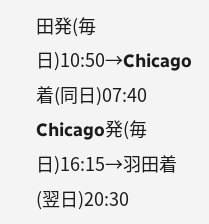田発(毎日)10:50→Chicago着(同日)07:40
Chicago発(毎日)16:15→羽田着(翌日)20:30